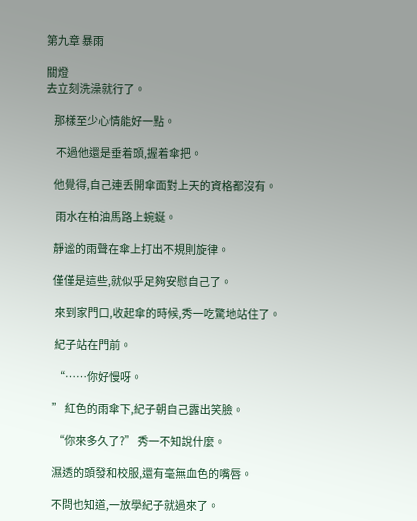第九章 暴雨

關燈
去立刻洗澡就行了。

    那樣至少心情能好一點。

     不過他還是垂着頭,握着傘把。

    他覺得,自己連丢開傘面對上天的資格都沒有。

     雨水在柏油馬路上蜿蜒。

    靜谧的雨聲在傘上打出不規則旋律。

    僅僅是這些,就似乎足夠安慰自己了。

     來到家門口,收起傘的時候,秀一吃驚地站住了。

     紀子站在門前。

     “……你好慢呀。

    ” 紅色的雨傘下,紀子朝自己露出笑臉。

     “你來多久了?” 秀一不知說什麼。

    濕透的頭發和校服,還有毫無血色的嘴唇。

    不問也知道,一放學紀子就過來了。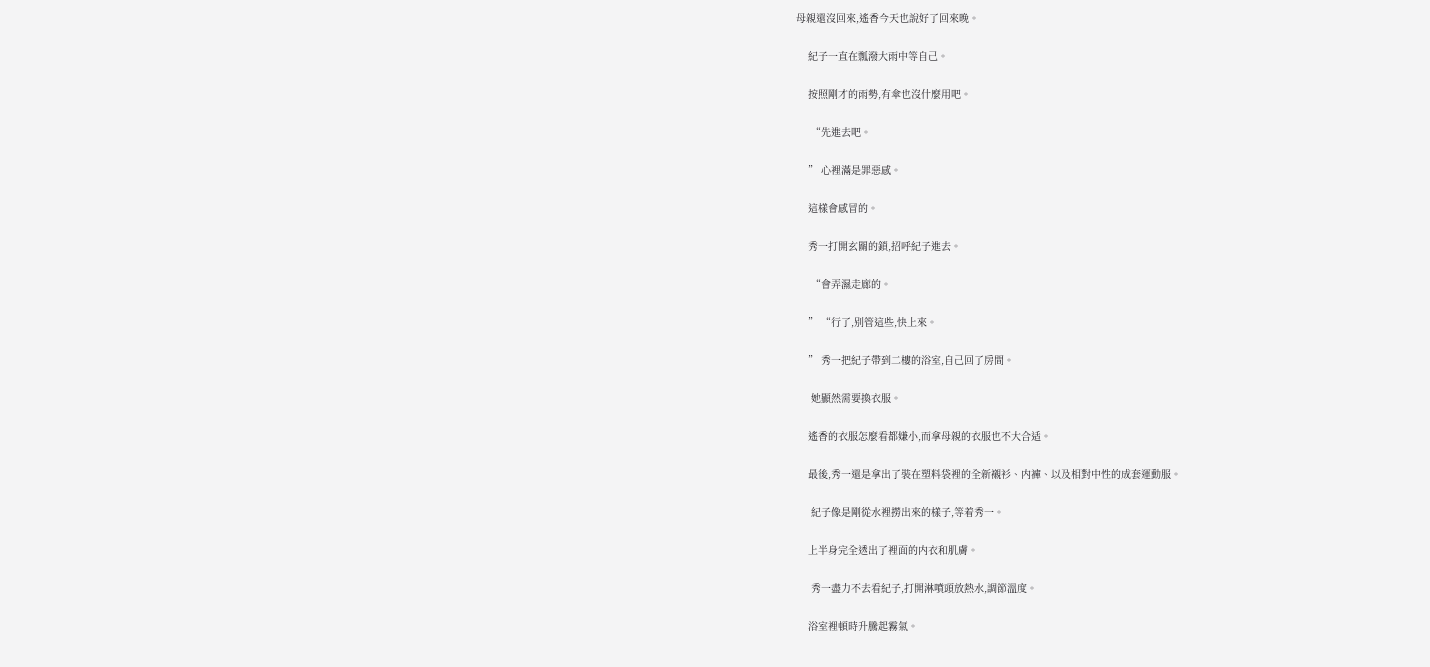母親還沒回來,遙香今天也說好了回來晚。

    紀子一直在瓢潑大雨中等自己。

    按照剛才的雨勢,有傘也沒什麼用吧。

     “先進去吧。

    ” 心裡滿是罪惡感。

    這樣會感冒的。

    秀一打開玄關的鎖,招呼紀子進去。

     “會弄濕走廊的。

    ” “行了,别管這些,快上來。

    ” 秀一把紀子帶到二樓的浴室,自己回了房間。

     她顯然需要換衣服。

    遙香的衣服怎麼看都嫌小,而拿母親的衣服也不大合适。

    最後,秀一還是拿出了裝在塑料袋裡的全新襯衫、内褲、以及相對中性的成套運動服。

     紀子像是剛從水裡撈出來的樣子,等着秀一。

    上半身完全透出了裡面的内衣和肌膚。

     秀一盡力不去看紀子,打開淋噴頭放熱水,調節溫度。

    浴室裡頓時升騰起霧氣。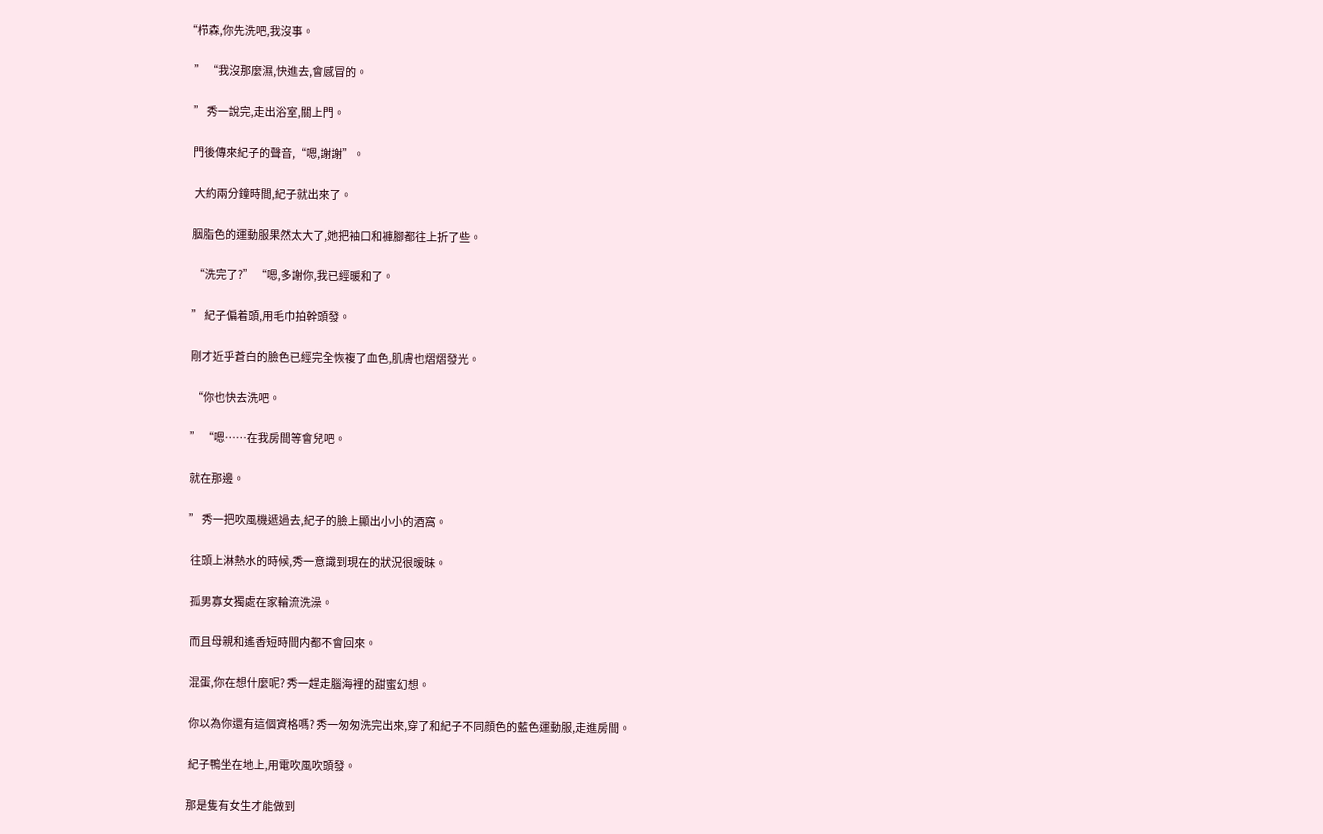“栉森,你先洗吧,我沒事。

    ” “我沒那麼濕,快進去,會感冒的。

    ” 秀一說完,走出浴室,關上門。

    門後傳來紀子的聲音,“嗯,謝謝”。

     大約兩分鐘時間,紀子就出來了。

    胭脂色的運動服果然太大了,她把袖口和褲腳都往上折了些。

     “洗完了?” “嗯,多謝你,我已經暖和了。

    ” 紀子偏着頭,用毛巾拍幹頭發。

    剛才近乎蒼白的臉色已經完全恢複了血色,肌膚也熠熠發光。

     “你也快去洗吧。

    ” “嗯……在我房間等會兒吧。

    就在那邊。

    ” 秀一把吹風機遞過去,紀子的臉上顯出小小的酒窩。

     往頭上淋熱水的時候,秀一意識到現在的狀況很暧昧。

     孤男寡女獨處在家輪流洗澡。

     而且母親和遙香短時間内都不會回來。

     混蛋,你在想什麼呢? 秀一趕走腦海裡的甜蜜幻想。

     你以為你還有這個資格嗎? 秀一匆匆洗完出來,穿了和紀子不同顔色的藍色運動服,走進房間。

     紀子鴨坐在地上,用電吹風吹頭發。

    那是隻有女生才能做到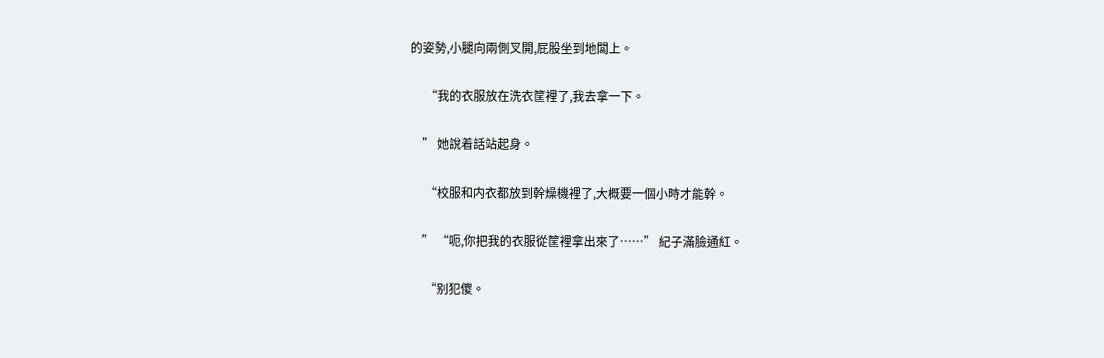的姿勢,小腿向兩側叉開,屁股坐到地闆上。

     “我的衣服放在洗衣筐裡了,我去拿一下。

    ” 她說着話站起身。

     “校服和内衣都放到幹燥機裡了,大概要一個小時才能幹。

    ” “呃,你把我的衣服從筐裡拿出來了……” 紀子滿臉通紅。

     “别犯傻。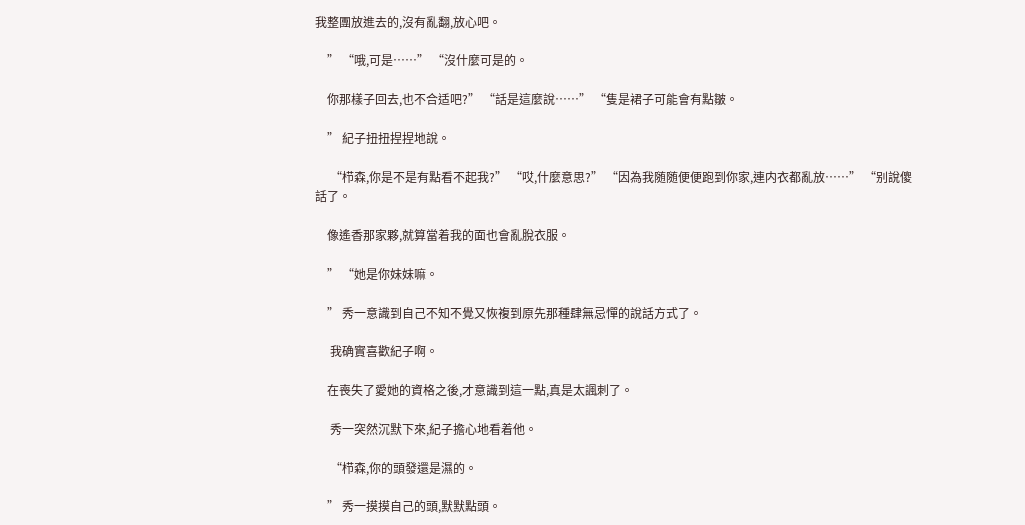我整團放進去的,沒有亂翻,放心吧。

    ” “哦,可是……” “沒什麼可是的。

    你那樣子回去,也不合适吧?” “話是這麼說……” “隻是裙子可能會有點皺。

    ” 紀子扭扭捏捏地說。

     “栉森,你是不是有點看不起我?” “哎,什麼意思?” “因為我随随便便跑到你家,連内衣都亂放……” “别說傻話了。

    像遙香那家夥,就算當着我的面也會亂脫衣服。

    ” “她是你妹妹嘛。

    ” 秀一意識到自己不知不覺又恢複到原先那種肆無忌憚的說話方式了。

     我确實喜歡紀子啊。

    在喪失了愛她的資格之後,才意識到這一點,真是太諷刺了。

     秀一突然沉默下來,紀子擔心地看着他。

     “栉森,你的頭發還是濕的。

    ” 秀一摸摸自己的頭,默默點頭。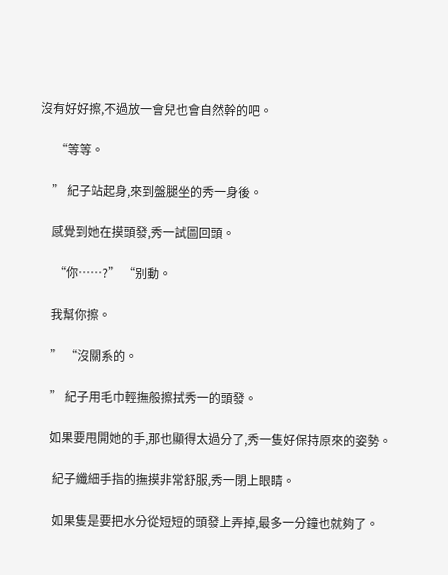沒有好好擦,不過放一會兒也會自然幹的吧。

     “等等。

    ” 紀子站起身,來到盤腿坐的秀一身後。

    感覺到她在摸頭發,秀一試圖回頭。

     “你……?” “别動。

    我幫你擦。

    ” “沒關系的。

    ” 紀子用毛巾輕撫般擦拭秀一的頭發。

    如果要甩開她的手,那也顯得太過分了,秀一隻好保持原來的姿勢。

     紀子纖細手指的撫摸非常舒服,秀一閉上眼睛。

     如果隻是要把水分從短短的頭發上弄掉,最多一分鐘也就夠了。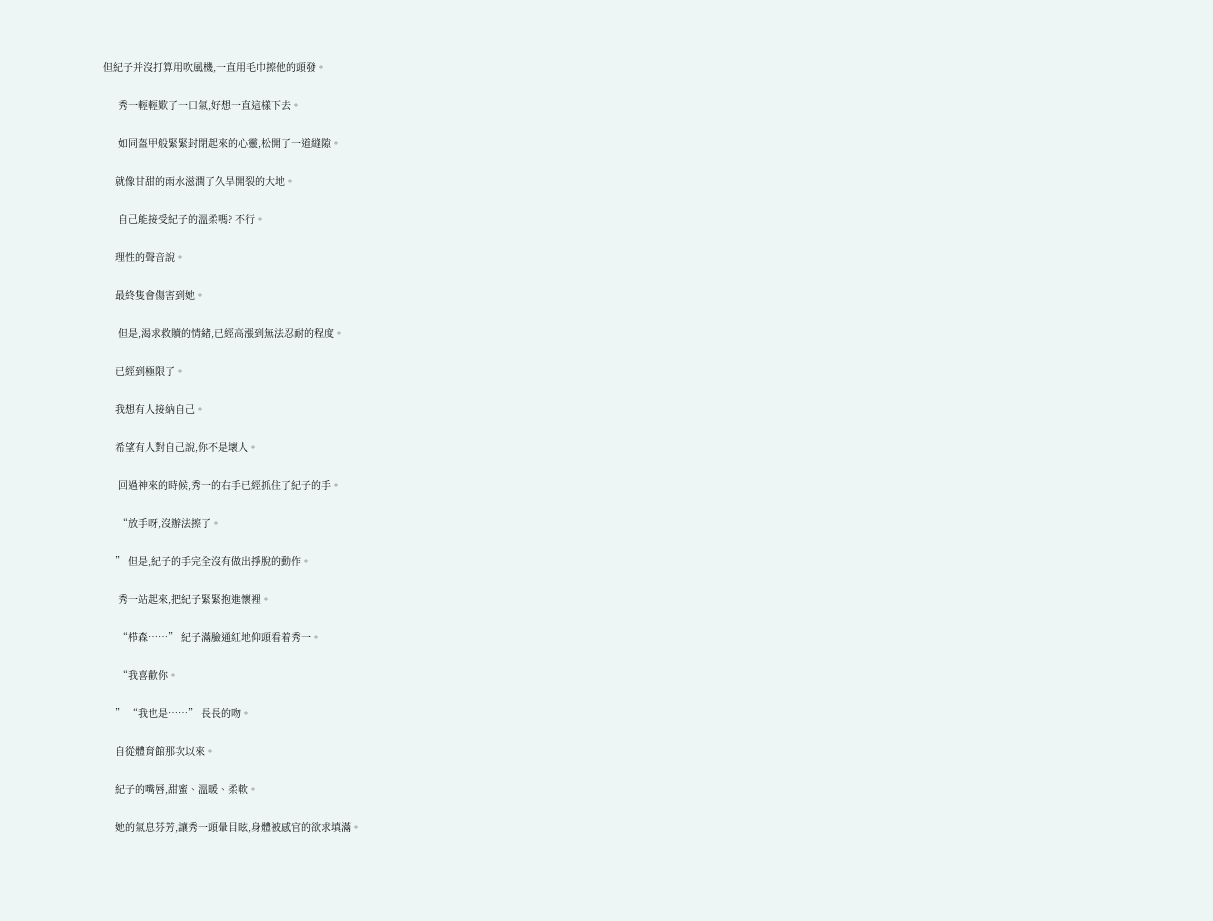但紀子并沒打算用吹風機,一直用毛巾擦他的頭發。

     秀一輕輕歎了一口氣,好想一直這樣下去。

     如同盔甲般緊緊封閉起來的心靈,松開了一道縫隙。

    就像甘甜的雨水滋潤了久旱開裂的大地。

     自己能接受紀子的溫柔嗎? 不行。

    理性的聲音說。

    最終隻會傷害到她。

     但是,渴求救贖的情緒,已經高漲到無法忍耐的程度。

    已經到極限了。

    我想有人接納自己。

    希望有人對自己說,你不是壞人。

     回過神來的時候,秀一的右手已經抓住了紀子的手。

     “放手呀,沒辦法擦了。

    ” 但是,紀子的手完全沒有做出掙脫的動作。

     秀一站起來,把紀子緊緊抱進懷裡。

     “栉森……” 紀子滿臉通紅地仰頭看着秀一。

     “我喜歡你。

    ” “我也是……” 長長的吻。

    自從體育館那次以來。

    紀子的嘴唇,甜蜜、溫暖、柔軟。

    她的氣息芬芳,讓秀一頭暈目眩,身體被感官的欲求填滿。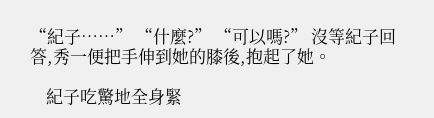“紀子……” “什麼?” “可以嗎?” 沒等紀子回答,秀一便把手伸到她的膝後,抱起了她。

    紀子吃驚地全身緊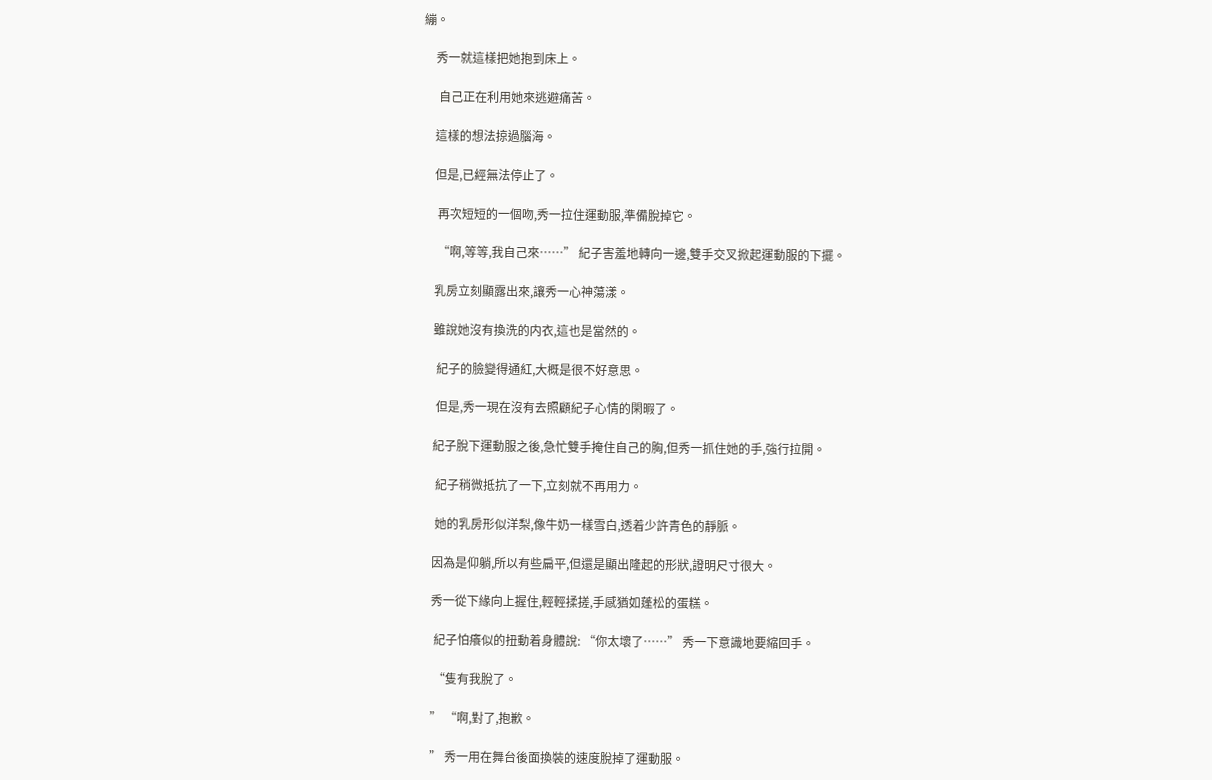繃。

    秀一就這樣把她抱到床上。

     自己正在利用她來逃避痛苦。

    這樣的想法掠過腦海。

    但是,已經無法停止了。

     再次短短的一個吻,秀一拉住運動服,準備脫掉它。

     “啊,等等,我自己來……” 紀子害羞地轉向一邊,雙手交叉掀起運動服的下擺。

    乳房立刻顯露出來,讓秀一心神蕩漾。

    雖說她沒有換洗的内衣,這也是當然的。

     紀子的臉變得通紅,大概是很不好意思。

     但是,秀一現在沒有去照顧紀子心情的閑暇了。

    紀子脫下運動服之後,急忙雙手掩住自己的胸,但秀一抓住她的手,強行拉開。

     紀子稍微抵抗了一下,立刻就不再用力。

     她的乳房形似洋梨,像牛奶一樣雪白,透着少許青色的靜脈。

    因為是仰躺,所以有些扁平,但還是顯出隆起的形狀,證明尺寸很大。

    秀一從下緣向上握住,輕輕揉搓,手感猶如蓬松的蛋糕。

     紀子怕癢似的扭動着身體說: “你太壞了……” 秀一下意識地要縮回手。

     “隻有我脫了。

    ” “啊,對了,抱歉。

    ” 秀一用在舞台後面換裝的速度脫掉了運動服。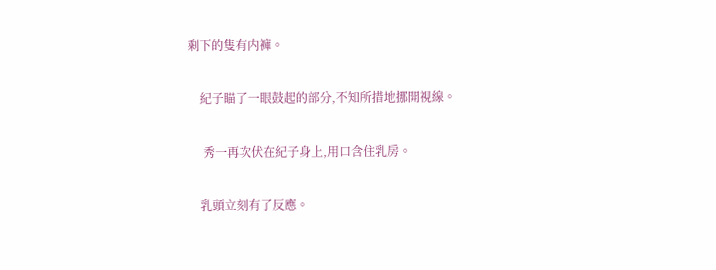剩下的隻有内褲。

    紀子瞄了一眼鼓起的部分,不知所措地挪開視線。

     秀一再次伏在紀子身上,用口含住乳房。

    乳頭立刻有了反應。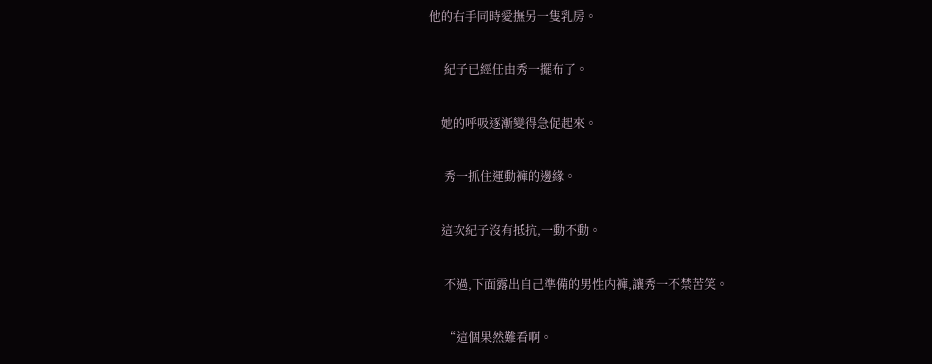他的右手同時愛撫另一隻乳房。

     紀子已經任由秀一擺布了。

    她的呼吸逐漸變得急促起來。

     秀一抓住運動褲的邊緣。

    這次紀子沒有抵抗,一動不動。

     不過,下面露出自己準備的男性内褲,讓秀一不禁苦笑。

     “這個果然難看啊。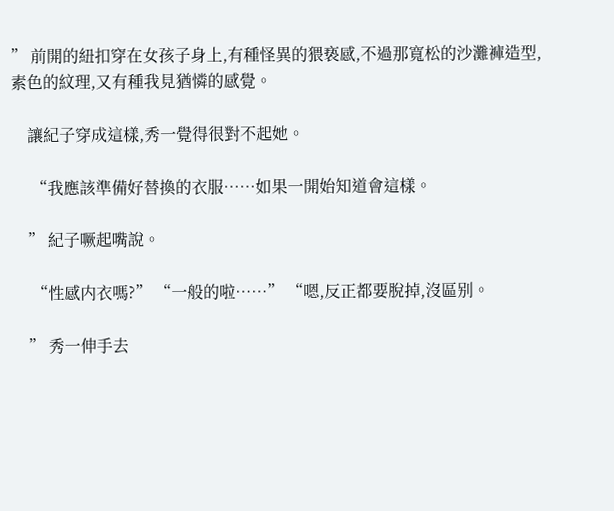” 前開的紐扣穿在女孩子身上,有種怪異的猥亵感,不過那寬松的沙灘褲造型,素色的紋理,又有種我見猶憐的感覺。

    讓紀子穿成這樣,秀一覺得很對不起她。

     “我應該準備好替換的衣服……如果一開始知道會這樣。

    ” 紀子噘起嘴說。

     “性感内衣嗎?” “一般的啦……” “嗯,反正都要脫掉,沒區别。

    ” 秀一伸手去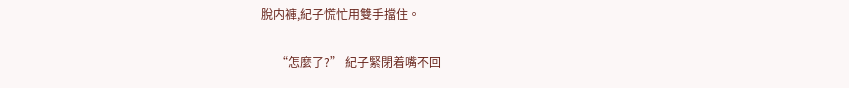脫内褲,紀子慌忙用雙手擋住。

     “怎麼了?” 紀子緊閉着嘴不回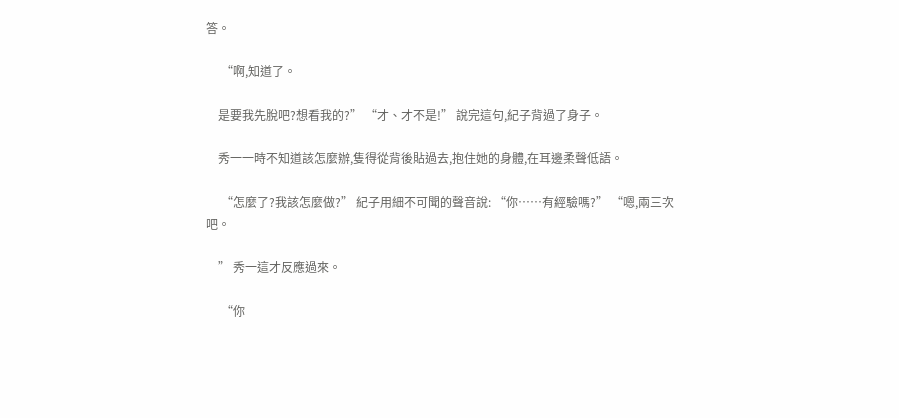答。

     “啊,知道了。

    是要我先脫吧?想看我的?” “才、才不是!” 說完這句,紀子背過了身子。

    秀一一時不知道該怎麼辦,隻得從背後貼過去,抱住她的身體,在耳邊柔聲低語。

     “怎麼了?我該怎麼做?” 紀子用細不可聞的聲音說: “你……有經驗嗎?” “嗯,兩三次吧。

    ” 秀一這才反應過來。

     “你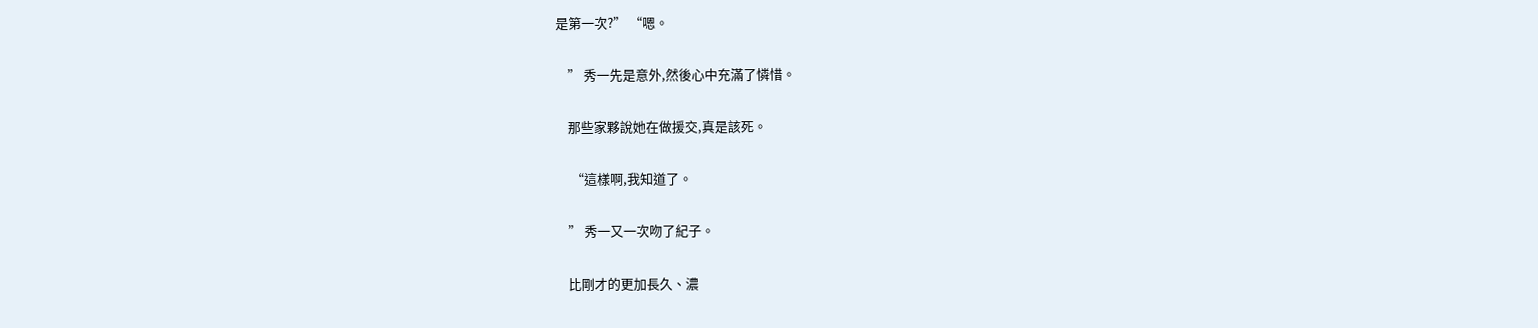是第一次?” “嗯。

    ” 秀一先是意外,然後心中充滿了憐惜。

    那些家夥說她在做援交,真是該死。

     “這樣啊,我知道了。

    ” 秀一又一次吻了紀子。

    比剛才的更加長久、濃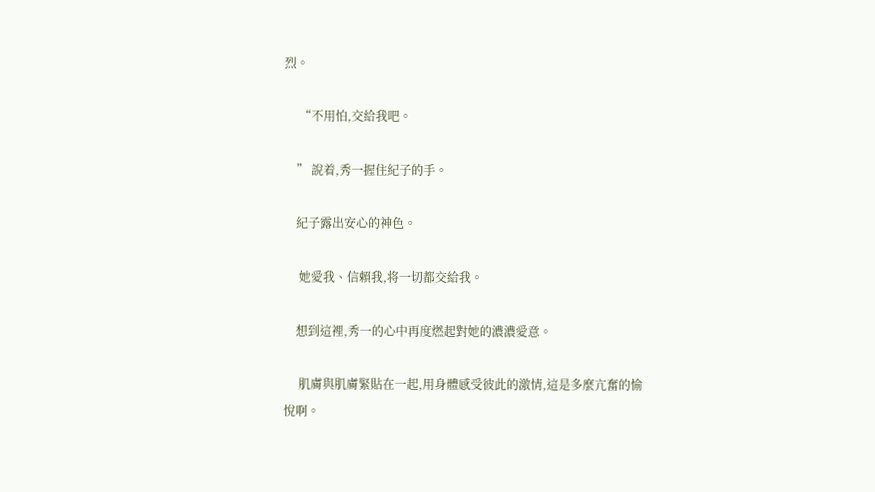烈。

     “不用怕,交給我吧。

    ” 說着,秀一握住紀子的手。

    紀子露出安心的神色。

     她愛我、信賴我,将一切都交給我。

    想到這裡,秀一的心中再度燃起對她的濃濃愛意。

     肌膚與肌膚緊貼在一起,用身體感受彼此的激情,這是多麼亢奮的愉悅啊。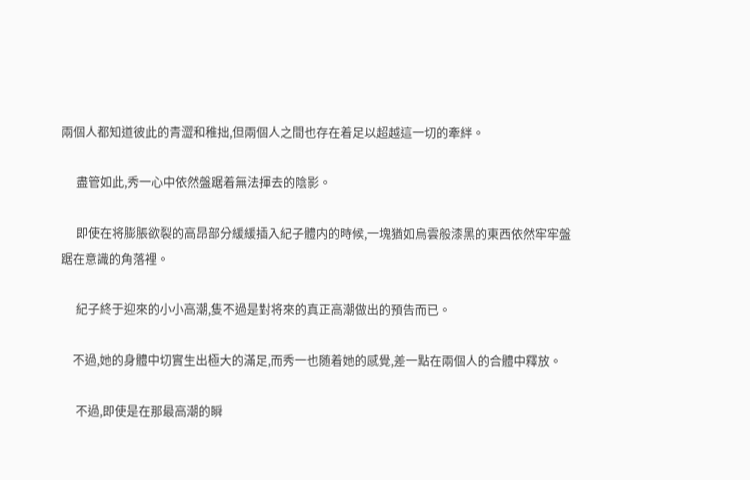兩個人都知道彼此的青澀和稚拙,但兩個人之間也存在着足以超越這一切的牽絆。

     盡管如此,秀一心中依然盤踞着無法揮去的陰影。

     即使在将膨脹欲裂的高昂部分緩緩插入紀子體内的時候,一塊猶如烏雲般漆黑的東西依然牢牢盤踞在意識的角落裡。

     紀子終于迎來的小小高潮,隻不過是對将來的真正高潮做出的預告而已。

    不過,她的身體中切實生出極大的滿足,而秀一也随着她的感覺,差一點在兩個人的合體中釋放。

     不過,即使是在那最高潮的瞬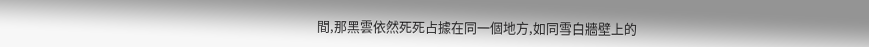間,那黑雲依然死死占據在同一個地方,如同雪白牆壁上的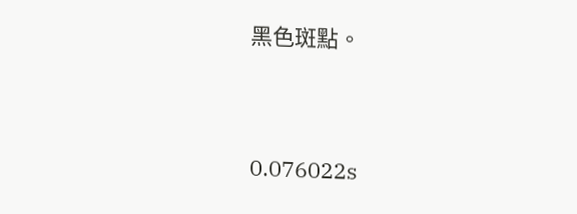黑色斑點。


0.076022s